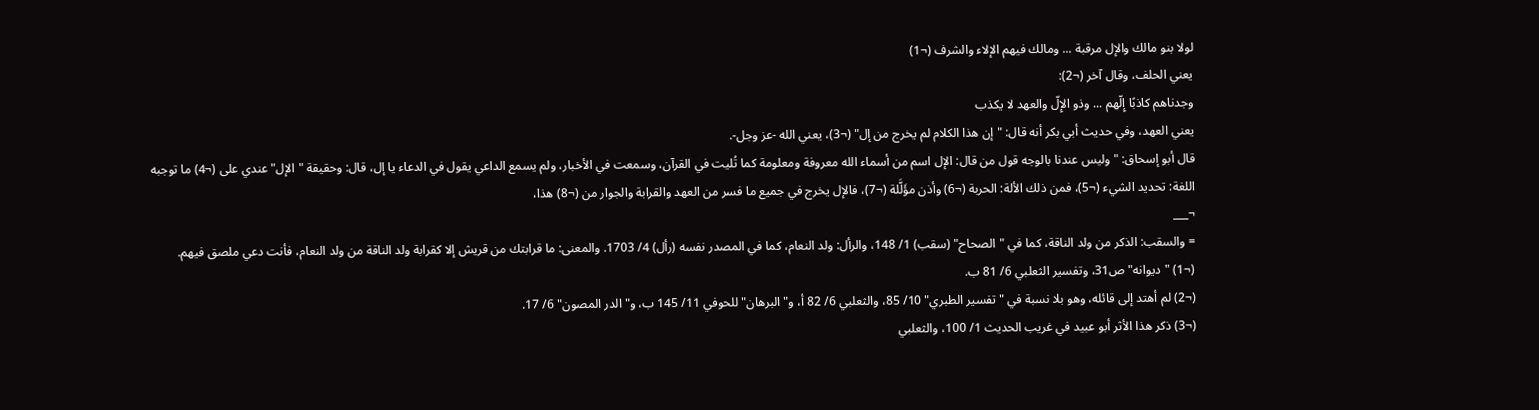لولا بنو مالك والإل مرقبة ... ومالك فيهم الإلاء والشرف (¬1)
يعني الحلف، وقال آخر (¬2):
وجدناهم كاذبًا إِلّهم ... وذو الإِلّ والعهد لا يكذب
يعني العهد، وفي حديث أبي بكر أنه قال: "إن هذا الكلام لم يخرج من إل" (¬3)، يعني الله -عز وجل-.
قال أبو إسحاق: "وليس عندنا بالوجه قول من قال: الإل اسم من أسماء الله معروفة ومعلومة كما تُليت في القرآن، وسمعت في الأخبار، ولم يسمع الداعي يقول في الدعاء يا إل، قال: وحقيقة "الإل" عندي على (¬4) ما توجبه اللغة: تحديد الشيء (¬5)، فمن ذلك الألة: الحربة (¬6) وأذن مؤَلَّلة (¬7)، فالإل يخرج في جميع ما فسر من العهد والقرابة والجوار من (¬8) هذا،
¬___
= والسقب: الذكر من ولد الناقة، كما في "الصحاح" (سقب) 1/ 148، والرأل: ولد النعام، كما في المصدر نفسه (رأل) 4/ 1703. والمعنى: ما قرابتك من قريش إلا كقرابة ولد الناقة من ولد النعام، فأنت دعي ملصق فيهم.
(¬1) "ديوانه" ص31، وتفسير الثعلبي 6/ 81 ب.
(¬2) لم أهتد إلى قائله، وهو بلا نسبة في "تفسير الطبري" 10/ 85، والثعلبي 6/ 82 أ، و"البرهان" للحوفي 11/ 145 ب، و"الدر المصون" 6/ 17.
(¬3) ذكر هذا الأثر أبو عبيد في غريب الحديث 1/ 100، والثعلبي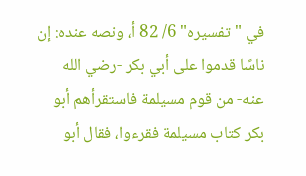في "تفسيره" 6/ 82 أ، ونصه عنده: إن ناسًا قدموا على أبي بكر -رضي الله عنه- من قوم مسيلمة فاستقرأهم أبو بكر كتاب مسيلمة فقرءوا، فقال أبو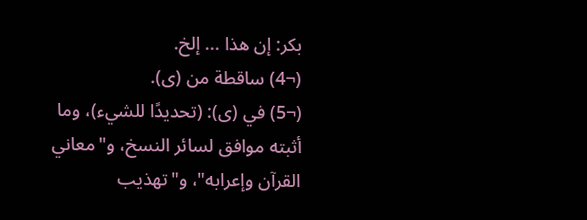بكر: إن هذا ... إلخ.
(¬4) ساقطة من (ى).
(¬5) في (ى): (تحديدًا للشيء)، وما أثبته موافق لسائر النسخ، و"معاني القرآن وإعرابه"، و"تهذيب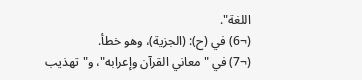اللغة".
(¬6) في (ح): (الجزية)، وهو خطأ.
(¬7) في "معاني القرآن وإعرابه"، و"تهذيب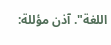اللغة". آذن مؤللة: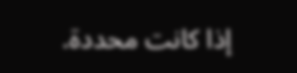إذا كانت محددة.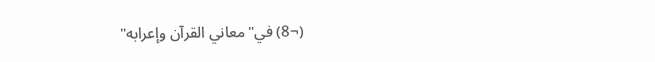(¬8) في"معاني القرآن وإعرابه"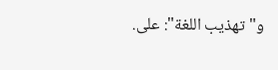و"تهذيب اللغة": على.